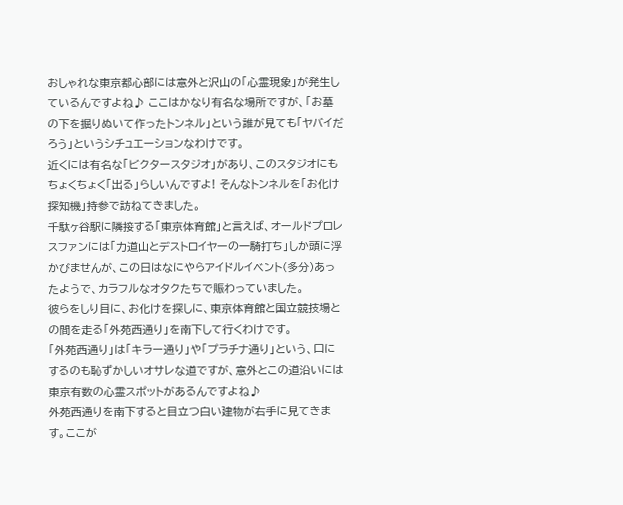おしゃれな東京都心部には意外と沢山の「心霊現象」が発生しているんですよね♪ ここはかなり有名な場所ですが、「お墓の下を掘りぬいて作ったトンネル」という誰が見ても「ヤバイだろう」というシチュエーションなわけです。
近くには有名な「ビクタースタジオ」があり、このスタジオにもちょくちょく「出る」らしいんですよ! そんなトンネルを「お化け探知機」持参で訪ねてきました。
千駄ヶ谷駅に隣接する「東京体育館」と言えば、オールドプロレスファンには「力道山とデストロイヤーの一騎打ち」しか頭に浮かびませんが、この日はなにやらアイドルイベント(多分)あったようで、カラフルなオタクたちで賑わっていました。
彼らをしり目に、お化けを探しに、東京体育館と国立競技場との間を走る「外苑西通り」を南下して行くわけです。
「外苑西通り」は「キラー通り」や「プラチナ通り」という、口にするのも恥ずかしいオサレな道ですが、意外とこの道沿いには東京有数の心霊スポットがあるんですよね♪
外苑西通りを南下すると目立つ白い建物が右手に見てきます。ここが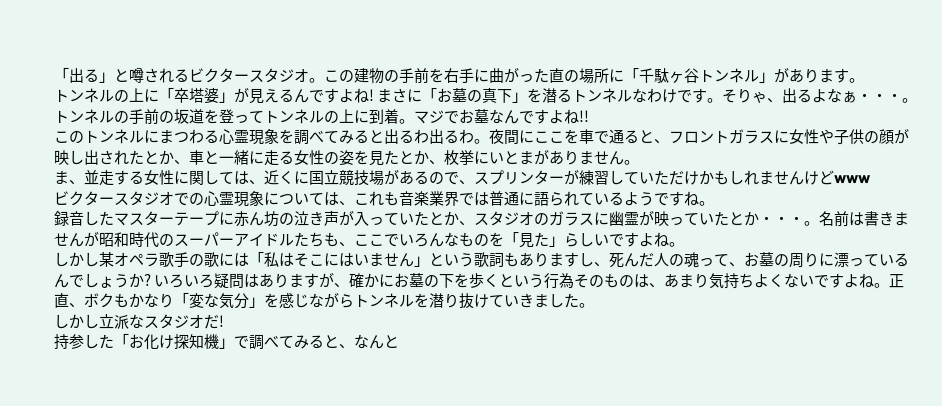「出る」と噂されるビクタースタジオ。この建物の手前を右手に曲がった直の場所に「千駄ヶ谷トンネル」があります。
トンネルの上に「卒塔婆」が見えるんですよね! まさに「お墓の真下」を潜るトンネルなわけです。そりゃ、出るよなぁ・・・。
トンネルの手前の坂道を登ってトンネルの上に到着。マジでお墓なんですよね!!
このトンネルにまつわる心霊現象を調べてみると出るわ出るわ。夜間にここを車で通ると、フロントガラスに女性や子供の顔が映し出されたとか、車と一緒に走る女性の姿を見たとか、枚挙にいとまがありません。
ま、並走する女性に関しては、近くに国立競技場があるので、スプリンターが練習していただけかもしれませんけどwww
ビクタースタジオでの心霊現象については、これも音楽業界では普通に語られているようですね。
録音したマスターテープに赤ん坊の泣き声が入っていたとか、スタジオのガラスに幽霊が映っていたとか・・・。名前は書きませんが昭和時代のスーパーアイドルたちも、ここでいろんなものを「見た」らしいですよね。
しかし某オペラ歌手の歌には「私はそこにはいません」という歌詞もありますし、死んだ人の魂って、お墓の周りに漂っているんでしょうか? いろいろ疑問はありますが、確かにお墓の下を歩くという行為そのものは、あまり気持ちよくないですよね。正直、ボクもかなり「変な気分」を感じながらトンネルを潜り抜けていきました。
しかし立派なスタジオだ!
持参した「お化け探知機」で調べてみると、なんと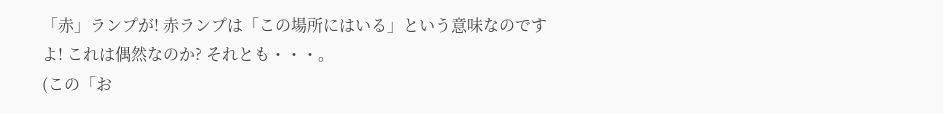「赤」ランプが! 赤ランプは「この場所にはいる」という意味なのですよ! これは偶然なのか? それとも・・・。
(この「お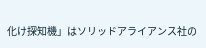化け探知機」はソリッドアライアンス社の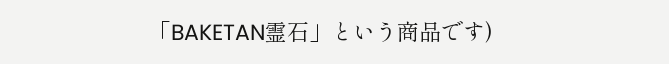「BAKETAN霊石」という商品です)